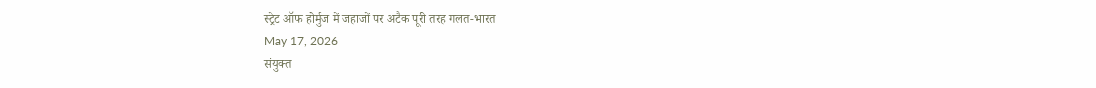स्ट्रेट ऑफ होर्मुज में जहाजों पर अटैक पूरी तरह गलत-भारत
May 17, 2026
संयुक्त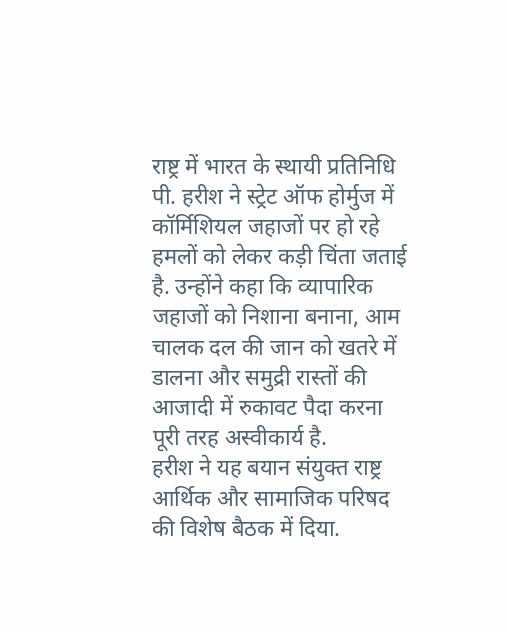राष्ट्र में भारत के स्थायी प्रतिनिधि पी. हरीश ने स्ट्रेट ऑफ होर्मुज में कॉर्मिशियल जहाजों पर हो रहे हमलों को लेकर कड़ी चिंता जताई है. उन्होंने कहा कि व्यापारिक जहाजों को निशाना बनाना, आम चालक दल की जान को खतरे में डालना और समुद्री रास्तों की आजादी में रुकावट पैदा करना पूरी तरह अस्वीकार्य है.
हरीश ने यह बयान संयुक्त राष्ट्र आर्थिक और सामाजिक परिषद की विशेष बैठक में दिया.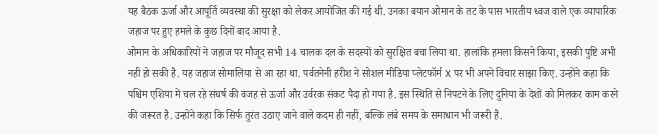यह बैठक ऊर्जा और आपूर्ति व्यवस्था की सुरक्षा को लेकर आयोजित की गई थी. उनका बयान ओमान के तट के पास भारतीय ध्वज वाले एक व्यापारिक जहाज पर हुए हमले के कुछ दिनों बाद आया है.
ओमान के अधिकारियों ने जहाज पर मौजूद सभी 14 चालक दल के सदस्यों को सुरक्षित बचा लिया था. हालांकि हमला किसने किया, इसकी पुष्टि अभी नहीं हो सकी है. यह जहाज सोमालिया से आ रहा था. पर्वतनेनी हरीश ने सोशल मीडिया प्लेटफॉर्म X पर भी अपने विचार साझा किए. उन्होंने कहा कि पश्चिम एशिया में चल रहे संघर्ष की वजह से ऊर्जा और उर्वरक संकट पैदा हो गया है. इस स्थिति से निपटने के लिए दुनिया के देशों को मिलकर काम करने की जरूरत है. उन्होंने कहा कि सिर्फ तुरंत उठाए जाने वाले कदम ही नहीं, बल्कि लंबे समय के समाधान भी जरूरी हैं.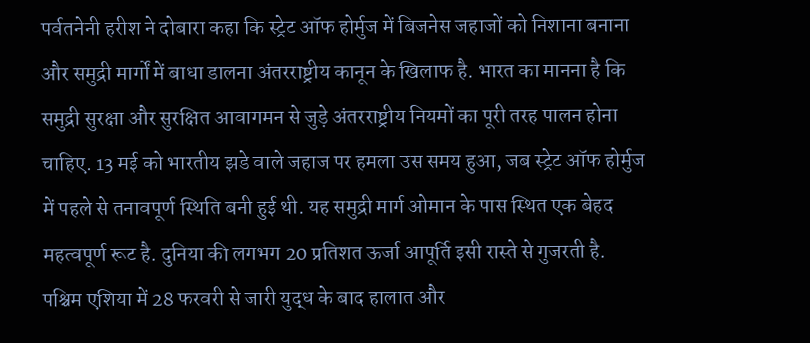पर्वतनेनी हरीश ने दोबारा कहा कि स्ट्रेट ऑफ होर्मुज में बिजनेस जहाजों को निशाना बनाना और समुद्री मार्गों में बाधा डालना अंतरराष्ट्रीय कानून के खिलाफ है. भारत का मानना है कि समुद्री सुरक्षा और सुरक्षित आवागमन से जुड़े अंतरराष्ट्रीय नियमों का पूरी तरह पालन होना चाहिए. 13 मई को भारतीय झडे वाले जहाज पर हमला उस समय हुआ, जब स्ट्रेट ऑफ होर्मुज में पहले से तनावपूर्ण स्थिति बनी हुई थी. यह समुद्री मार्ग ओमान के पास स्थित एक बेहद महत्वपूर्ण रूट है. दुनिया की लगभग 20 प्रतिशत ऊर्जा आपूर्ति इसी रास्ते से गुजरती है.
पश्चिम एशिया में 28 फरवरी से जारी युद्ध के बाद हालात और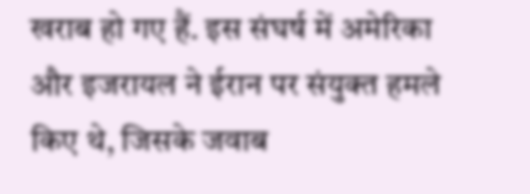खराब हो गए हैं. इस संघर्ष में अमेरिका और इजरायल ने ईरान पर संयुक्त हमले किए थे, जिसके जवाब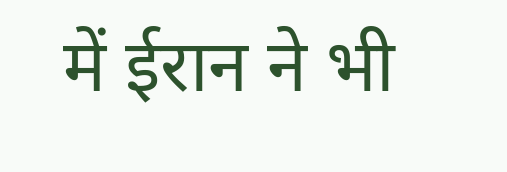में ईरान ने भी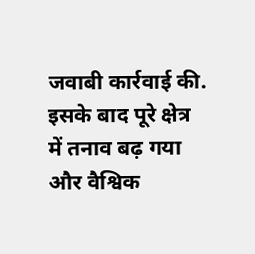जवाबी कार्रवाई की. इसके बाद पूरे क्षेत्र में तनाव बढ़ गया और वैश्विक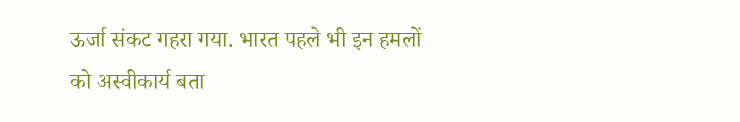ऊर्जा संकट गहरा गया. भारत पहले भी इन हमलों को अस्वीकार्य बता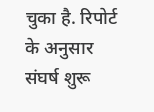चुका है. रिपोर्ट के अनुसार संघर्ष शुरू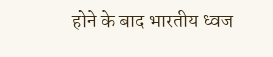होने के बाद भारतीय ध्वज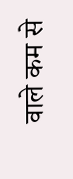वाले कम से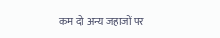कम दो अन्य जहाजों पर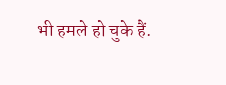भी हमले हो चुके हैं.